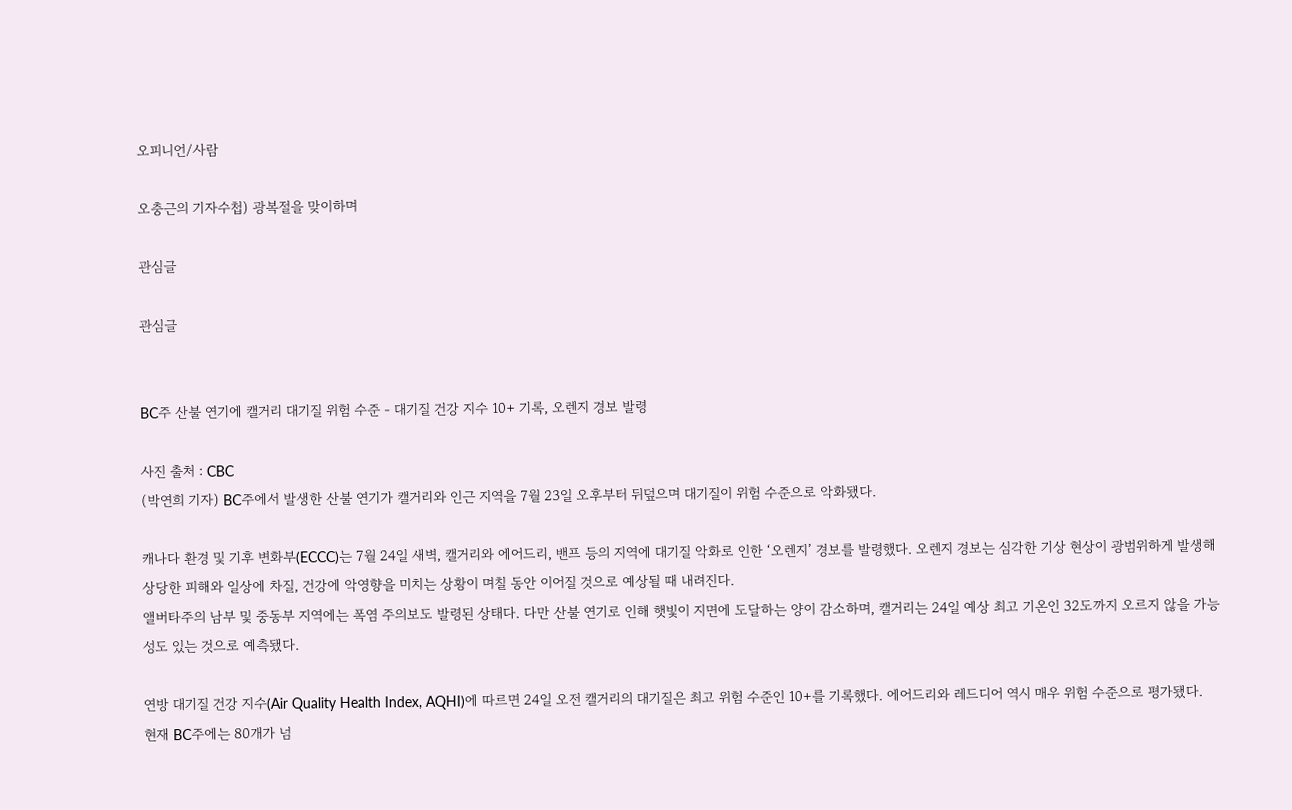오피니언/사람

오충근의 기자수첩) 광복절을 맞이하며

관심글

관심글


BC주 산불 연기에 캘거리 대기질 위험 수준 - 대기질 건강 지수 10+ 기록, 오렌지 경보 발령

사진 출처 : CBC
(박연희 기자) BC주에서 발생한 산불 연기가 캘거리와 인근 지역을 7월 23일 오후부터 뒤덮으며 대기질이 위험 수준으로 악화됐다.

캐나다 환경 및 기후 변화부(ECCC)는 7월 24일 새벽, 캘거리와 에어드리, 밴프 등의 지역에 대기질 악화로 인한 ‘오렌지’ 경보를 발령했다. 오렌지 경보는 심각한 기상 현상이 광범위하게 발생해 상당한 피해와 일상에 차질, 건강에 악영향을 미치는 상황이 며칠 동안 이어질 것으로 예상될 때 내려진다.
앨버타주의 남부 및 중동부 지역에는 폭염 주의보도 발령된 상태다. 다만 산불 연기로 인해 햇빛이 지면에 도달하는 양이 감소하며, 캘거리는 24일 예상 최고 기온인 32도까지 오르지 않을 가능성도 있는 것으로 예측됐다.

연방 대기질 건강 지수(Air Quality Health Index, AQHI)에 따르면 24일 오전 캘거리의 대기질은 최고 위험 수준인 10+를 기록했다. 에어드리와 레드디어 역시 매우 위험 수준으로 평가됐다.
현재 BC주에는 80개가 넘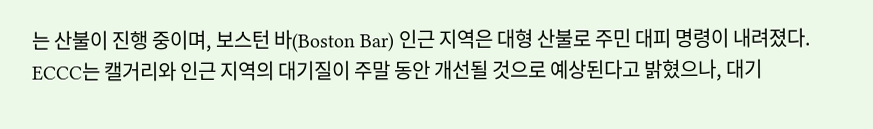는 산불이 진행 중이며, 보스턴 바(Boston Bar) 인근 지역은 대형 산불로 주민 대피 명령이 내려졌다.
ECCC는 캘거리와 인근 지역의 대기질이 주말 동안 개선될 것으로 예상된다고 밝혔으나, 대기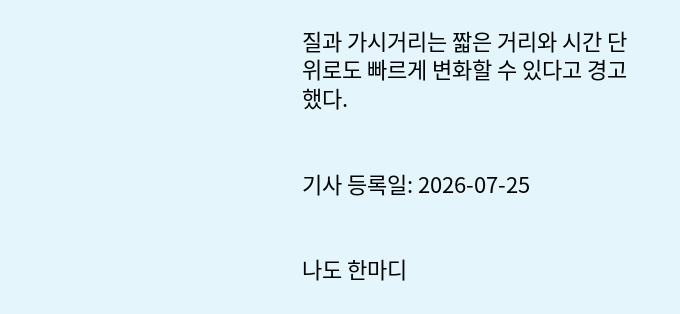질과 가시거리는 짧은 거리와 시간 단위로도 빠르게 변화할 수 있다고 경고했다.


기사 등록일: 2026-07-25


나도 한마디